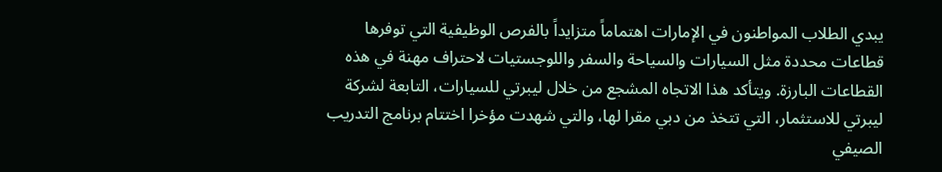يبدي الطلاب المواطنون في الإمارات اهتماماً متزايداً بالفرص الوظيفية التي توفرها قطاعات محددة مثل السيارات والسياحة والسفر واللوجستيات لاحتراف مهنة في هذه القطاعات البارزة. ويتأكد هذا الاتجاه المشجع من خلال ليبرتي للسيارات، التابعة لشركة ليبرتي للاستثمار، التي تتخذ من دبي مقرا لها، والتي شهدت مؤخرا اختتام برنامج التدريب الصيفي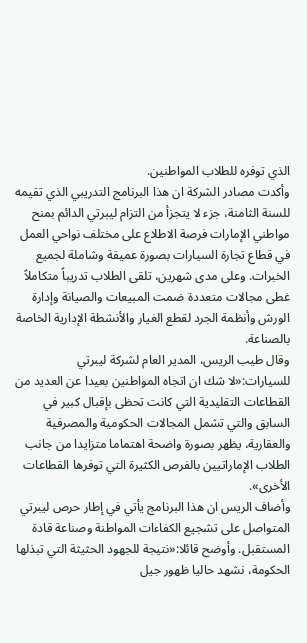الذي توفره للطلاب المواطنين.
وأكدت مصادر الشركة ان هذا البرنامج التدريبي الذي تقيمه للسنة الثامنة، جزء لا يتجزأ من التزام ليبرتي الدائم بمنح مواطني الإمارات فرصة الاطلاع على مختلف نواحي العمل في قطاع تجارة السيارات بصورة عميقة وشاملة لجميع الخبرات. وعلى مدى شهرين، تلقى الطلاب تدريباً متكاملاً غطى مجالات متعددة ضمت المبيعات والصيانة وإدارة الورش وأنظمة الجرد لقطع الغيار والأنشطة الإدارية الخاصة بالصناعة.
وقال طيب الريس، المدير العام لشركة ليبرتي للسيارات:«لا شك ان اتجاه المواطنين بعيدا عن العديد من القطاعات التقليدية التي كانت تحظى بإقبال كبير في السابق والتي تشمل المجالات الحكومية والمصرفية والعقارية، يظهر بصورة واضحة اهتماما متزايدا من جانب الطلاب الإماراتيين بالفرص الكثيرة التي توفرها القطاعات الأخرى».
وأضاف الريس ان هذا البرنامج يأتي في إطار حرص ليبرتي المتواصل على تشجيع الكفاءات المواطنة وصناعة قادة المستقبل. وأوضح قائلا:«نتيجة للجهود الحثيثة التي تبذلها الحكومة، نشهد حاليا ظهور جيل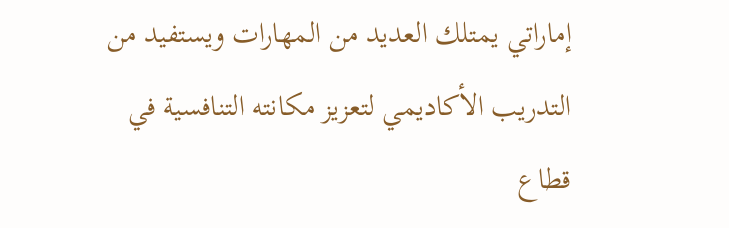إماراتي يمتلك العديد من المهارات ويستفيد من التدريب الأكاديمي لتعزيز مكانته التنافسية في قطاع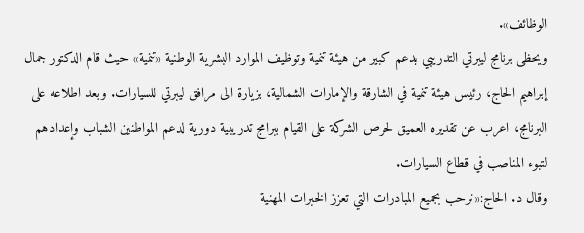الوظائف».
ويحظى برنامج ليبرتي التدريبي بدعم كبير من هيئة تنمية وتوظيف الموارد البشرية الوطنية «تنمية» حيث قام الدكتور جمال إبراهيم الحاج، رئيس هيئة تنمية في الشارقة والإمارات الشمالية، بزيارة الى مرافق ليبرتي للسيارات. وبعد اطلاعه على البرنامج، اعرب عن تقديره العميق لحرص الشركة على القيام ببرامج تدريبية دورية لدعم المواطنين الشباب وإعدادهم لتبوء المناصب في قطاع السيارات.
وقال د. الحاج:«نرحب بجميع المبادرات التي تعزز الخبرات المهنية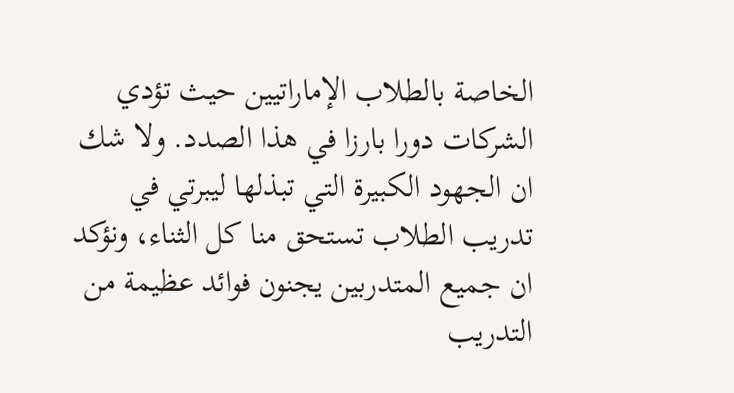الخاصة بالطلاب الإماراتيين حيث تؤدي الشركات دورا بارزا في هذا الصدد. ولا شك ان الجهود الكبيرة التي تبذلها ليبرتي في تدريب الطلاب تستحق منا كل الثناء، ونؤكد ان جميع المتدربين يجنون فوائد عظيمة من التدريب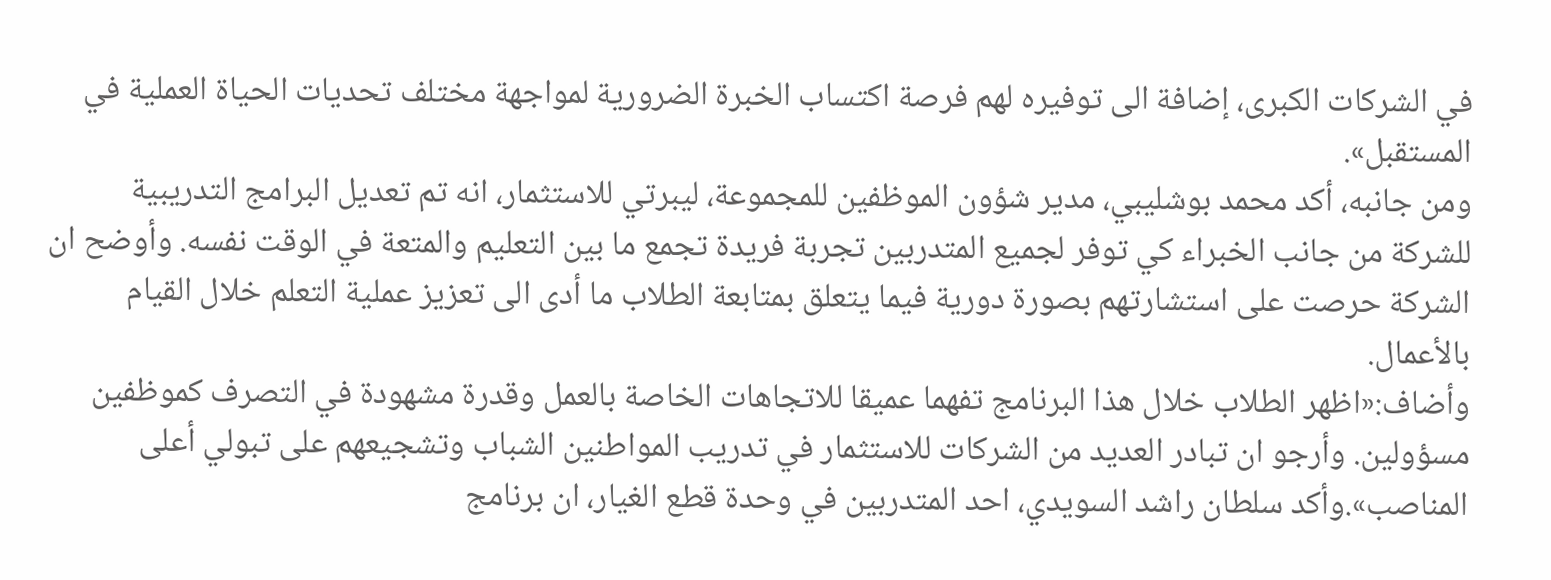في الشركات الكبرى، إضافة الى توفيره لهم فرصة اكتساب الخبرة الضرورية لمواجهة مختلف تحديات الحياة العملية في المستقبل».
ومن جانبه، أكد محمد بوشليبي، مدير شؤون الموظفين للمجموعة، ليبرتي للاستثمار، انه تم تعديل البرامج التدريبية للشركة من جانب الخبراء كي توفر لجميع المتدربين تجربة فريدة تجمع ما بين التعليم والمتعة في الوقت نفسه. وأوضح ان الشركة حرصت على استشارتهم بصورة دورية فيما يتعلق بمتابعة الطلاب ما أدى الى تعزيز عملية التعلم خلال القيام بالأعمال.
وأضاف:«اظهر الطلاب خلال هذا البرنامج تفهما عميقا للاتجاهات الخاصة بالعمل وقدرة مشهودة في التصرف كموظفين مسؤولين. وأرجو ان تبادر العديد من الشركات للاستثمار في تدريب المواطنين الشباب وتشجيعهم على تبولي أعلى المناصب».وأكد سلطان راشد السويدي، احد المتدربين في وحدة قطع الغيار، ان برنامج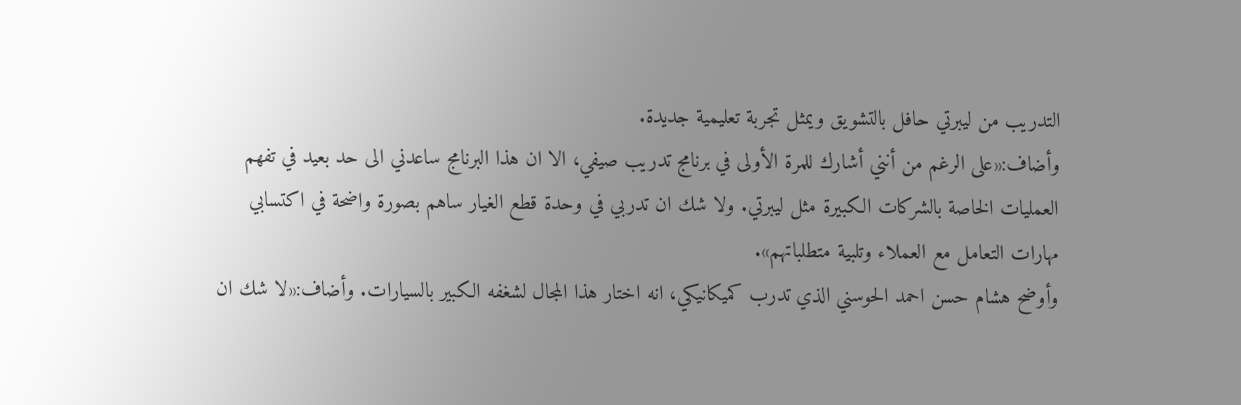التدريب من ليبرتي حافل بالتشويق ويمثل تجربة تعليمية جديدة.
وأضاف:«على الرغم من أنني أشارك للمرة الأولى في برنامج تدريب صيفي، الا ان هذا البرنامج ساعدني الى حد بعيد في تفهم العمليات الخاصة بالشركات الكبيرة مثل ليبرتي. ولا شك ان تدربي في وحدة قطع الغيار ساهم بصورة واضحة في اكتسابي مهارات التعامل مع العملاء وتلبية متطلباتهم».
وأوضح هشام حسن احمد الحوسني الذي تدرب كميكانيكي، انه اختار هذا المجال لشغفه الكبير بالسيارات. وأضاف:«لا شك ان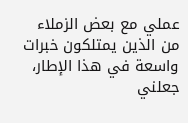عملي مع بعض الزملاء من الذين يمتلكون خبرات واسعة في هذا الإطار، جعلني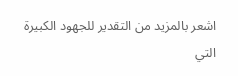اشعر بالمزيد من التقدير للجهود الكبيرة التي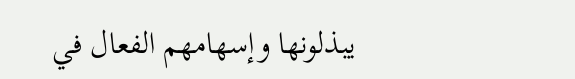يبذلونها وإسهامهم الفعال في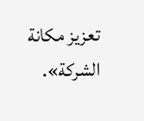تعزيز مكانة الشركة».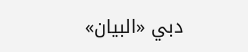دبي «البيان»